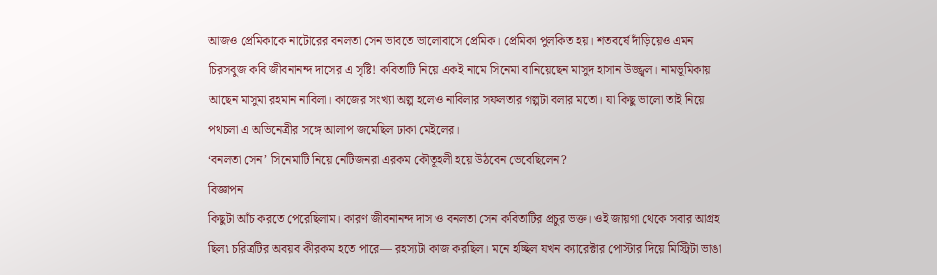আজও প্রেমিকাকে নাটোরের বনলতা সেন ভাবতে ভালোবাসে প্রেমিক। প্রেমিকা পুলকিত হয়। শতবর্ষে দাঁড়িয়েও এমন চিরসবুজ কবি জীবনানন্দ দাসের এ সৃষ্টি! কবিতাটি নিয়ে একই নামে সিনেমা বানিয়েছেন মাসুদ হাসান উজ্জ্বল। নামভূমিকায় আছেন মাসুমা রহমান নাবিলা। কাজের সংখ্যা অল্প হলেও নাবিলার সফলতার গল্পটা বলার মতো। যা কিছু ভালো তাই নিয়ে পথচলা এ অভিনেত্রীর সঙ্গে আলাপ জমেছিল ঢাকা মেইলের।
‘বনলতা সেন’ সিনেমাটি নিয়ে নেটিজনরা এরকম কৌতূহলী হয়ে উঠবেন ভেবেছিলেন?
বিজ্ঞাপন
কিছুটা আঁচ করতে পেরেছিলাম। কারণ জীবনানন্দ দাস ও বনলতা সেন কবিতাটির প্রচুর ভক্ত। ওই জায়গা থেকে সবার আগ্রহ ছিল৷ চরিত্রটির অবয়ব কীরকম হতে পারে— রহস্যটা কাজ করছিল। মনে হচ্ছিল যখন ক্যারেক্টার পোস্টার দিয়ে মিস্ট্রিটা ভাঙা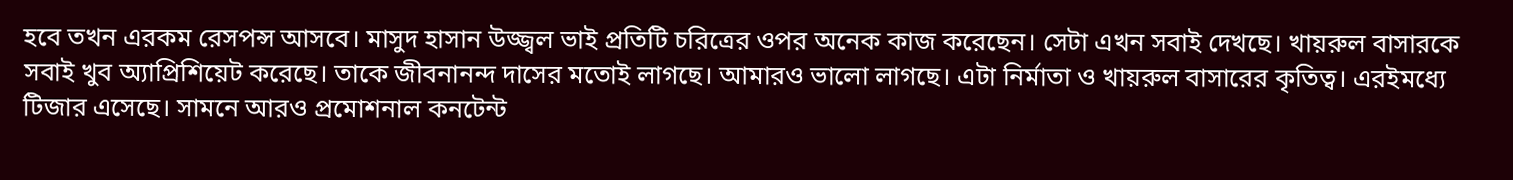হবে তখন এরকম রেসপন্স আসবে। মাসুদ হাসান উজ্জ্বল ভাই প্রতিটি চরিত্রের ওপর অনেক কাজ করেছেন। সেটা এখন সবাই দেখছে। খায়রুল বাসারকে সবাই খুব অ্যাপ্রিশিয়েট করেছে। তাকে জীবনানন্দ দাসের মতোই লাগছে। আমারও ভালো লাগছে। এটা নির্মাতা ও খায়রুল বাসারের কৃতিত্ব। এরইমধ্যে টিজার এসেছে। সামনে আরও প্রমোশনাল কনটেন্ট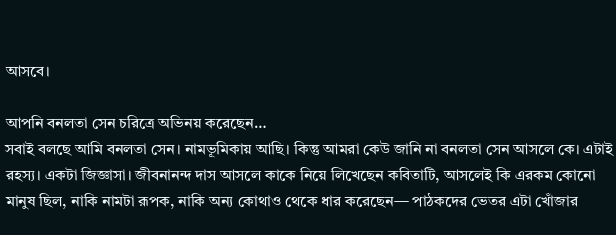আসবে।

আপনি বনলতা সেন চরিত্রে অভিনয় করেছেন…
সবাই বলছে আমি বনলতা সেন। নামভূমিকায় আছি। কিন্তু আমরা কেউ জানি না বনলতা সেন আসলে কে। এটাই রহস্য। একটা জিজ্ঞাসা। জীবনানন্দ দাস আসলে কাকে নিয়ে লিখেছেন কবিতাটি, আসলেই কি এরকম কোনো মানুষ ছিল, নাকি নামটা রূপক, নাকি অন্য কোথাও থেকে ধার করেছেন— পাঠকদের ভেতর এটা খোঁজার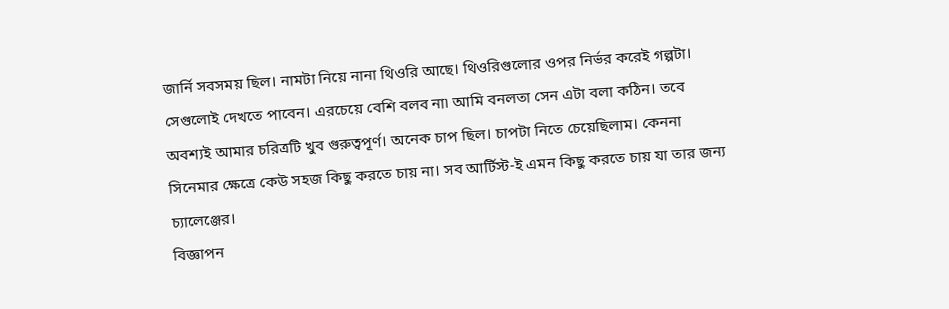জার্নি সবসময় ছিল। নামটা নিয়ে নানা থিওরি আছে। থিওরিগুলোর ওপর নির্ভর করেই গল্পটা। সেগুলোই দেখতে পাবেন। এরচেয়ে বেশি বলব না৷ আমি বনলতা সেন এটা বলা কঠিন। তবে অবশ্যই আমার চরিত্রটি খুব গুরুত্বপূর্ণ। অনেক চাপ ছিল। চাপটা নিতে চেয়েছিলাম। কেননা সিনেমার ক্ষেত্রে কেউ সহজ কিছু করতে চায় না। সব আর্টিস্ট-ই এমন কিছু করতে চায় যা তার জন্য চ্যালেঞ্জের।
বিজ্ঞাপন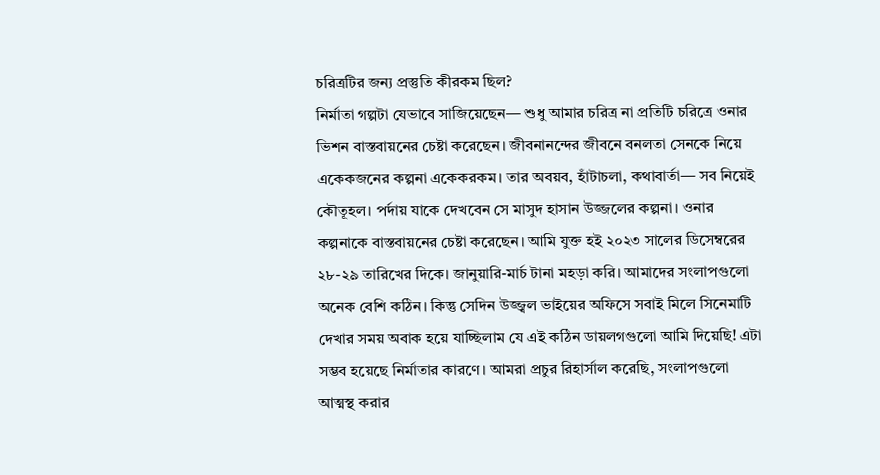চরিত্রটির জন্য প্রস্তুতি কীরকম ছিল?
নির্মাতা গল্পটা যেভাবে সাজিয়েছেন— শুধু আমার চরিত্র না প্রতিটি চরিত্রে ওনার ভিশন বাস্তবায়নের চেষ্টা করেছেন। জীবনানন্দের জীবনে বনলতা সেনকে নিয়ে একেকজনের কল্পনা একেকরকম। তার অবয়ব, হাঁটাচলা, কথাবার্তা— সব নিয়েই কৌতূহল। পর্দায় যাকে দেখবেন সে মাসুদ হাসান উজ্জলের কল্পনা। ওনার কল্পনাকে বাস্তবায়নের চেষ্টা করেছেন। আমি যুক্ত হই ২০২৩ সালের ডিসেম্বরের ২৮-২৯ তারিখের দিকে। জানুয়ারি-মার্চ টানা মহড়া করি। আমাদের সংলাপগুলো অনেক বেশি কঠিন। কিন্তু সেদিন উজ্জ্বল ভাইয়ের অফিসে সবাই মিলে সিনেমাটি দেখার সময় অবাক হয়ে যাচ্ছিলাম যে এই কঠিন ডায়লগগুলো আমি দিয়েছি! এটা সম্ভব হয়েছে নির্মাতার কারণে। আমরা প্রচুর রিহার্সাল করেছি, সংলাপগুলো আত্মস্থ করার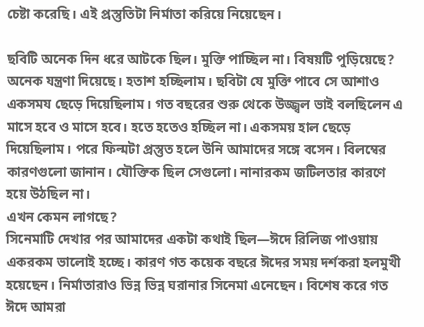চেষ্টা করেছি। এই প্রস্তুতিটা নির্মাতা করিয়ে নিয়েছেন।

ছবিটি অনেক দিন ধরে আটকে ছিল। মুক্তি পাচ্ছিল না। বিষয়টি পুড়িয়েছে?
অনেক যন্ত্রণা দিয়েছে। হতাশ হচ্ছিলাম। ছবিটা যে মুক্তি পাবে সে আশাও একসময ছেড়ে দিয়েছিলাম। গত বছরের শুরু থেকে উজ্জ্বল ভাই বলছিলেন এ মাসে হবে ও মাসে হবে। হতে হতেও হচ্ছিল না। একসময় হাল ছেড়ে দিয়েছিলাম। পরে ফিল্মটা প্রস্তুত হলে উনি আমাদের সঙ্গে বসেন। বিলম্বের কারণগুলো জানান। যৌক্তিক ছিল সেগুলো। নানারকম জটিলতার কারণে হয়ে উঠছিল না।
এখন কেমন লাগছে?
সিনেমাটি দেখার পর আমাদের একটা কথাই ছিল—ঈদে রিলিজ পাওয়ায় একরকম ভালোই হচ্ছে। কারণ গত কয়েক বছরে ঈদের সময় দর্শকরা হলমুখী হয়েছেন। নির্মাতারাও ভিন্ন ভিন্ন ঘরানার সিনেমা এনেছেন। বিশেষ করে গত ঈদে আমরা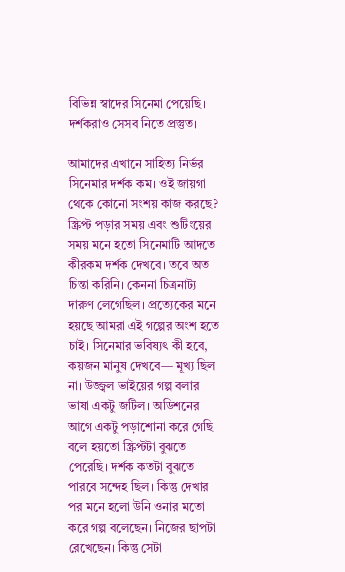বিভিন্ন স্বাদের সিনেমা পেয়েছি। দর্শকরাও সেসব নিতে প্রস্তুত।

আমাদের এখানে সাহিত্য নির্ভর সিনেমার দর্শক কম। ওই জায়গা থেকে কোনো সংশয় কাজ করছে?
স্ক্রিপ্ট পড়ার সময় এবং শুটিংয়ের সময় মনে হতো সিনেমাটি আদতে কীরকম দর্শক দেখবে। তবে অত চিন্তা করিনি। কেননা চিত্রনাট্য দারুণ লেগেছিল। প্রত্যেকের মনে হয়ছে আমরা এই গল্পের অংশ হতে চাই। সিনেমার ভবিষ্যৎ কী হবে, কয়জন মানুষ দেখবে— মূখ্য ছিল না। উজ্জ্বল ভাইয়ের গল্প বলার ভাষা একটু জটিল। অডিশনের আগে একটু পড়াশোনা করে গেছি বলে হয়তো স্ক্রিপ্টটা বুঝতে পেরেছি। দর্শক কতটা বুঝতে পারবে সন্দেহ ছিল। কিন্তু দেখার পর মনে হলো উনি ওনার মতো করে গল্প বলেছেন। নিজের ছাপটা রেখেছেন। কিন্তু সেটা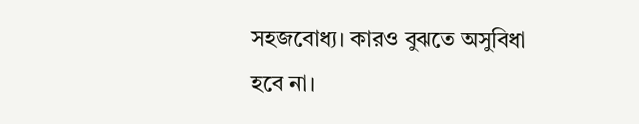সহজবোধ্য। কারও বুঝতে অসুবিধা হবে না।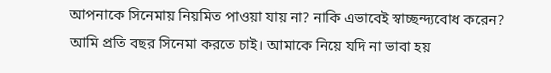আপনাকে সিনেমায় নিয়মিত পাওয়া যায় না? নাকি এভাবেই স্বাচ্ছন্দ্যবোধ করেন?
আমি প্রতি বছর সিনেমা করতে চাই। আমাকে নিয়ে যদি না ভাবা হয়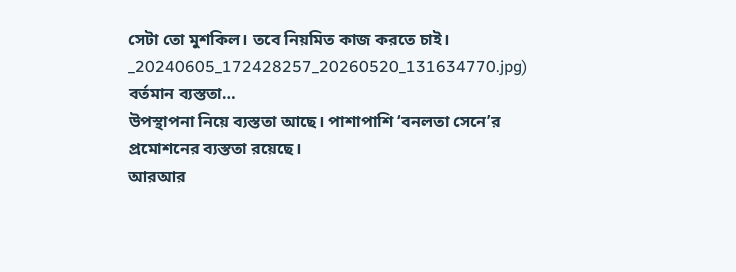সেটা তো মুশকিল। তবে নিয়মিত কাজ করতে চাই।
_20240605_172428257_20260520_131634770.jpg)
বর্তমান ব্যস্ততা…
উপস্থাপনা নিয়ে ব্যস্ততা আছে। পাশাপাশি ‘বনলতা সেনে’র প্রমোশনের ব্যস্ততা রয়েছে।
আরআর